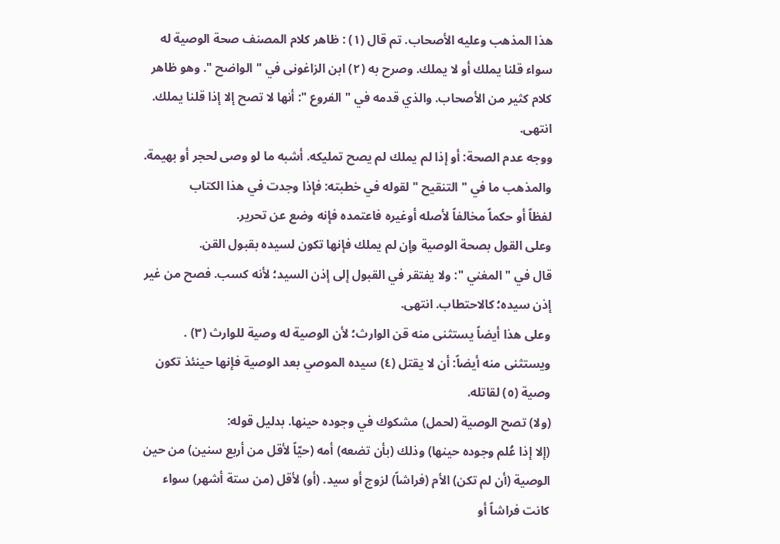هذا المذهب وعليه الأصحاب. تم قال (١) : ظاهر كلام المصنف صحة الوصية له سواء قلنا يملك أو لا يملك. وصرح به (٢) ابن الزاغونى في " الواضح ". وهو ظاهر كلام كثير من الأصحاب. والذي قدمه في " الفروع ": أنها لا تصح إلا إذا قلنا يملك. انتهى.
ووجه عدم الصحة: أو إذا لم يملك لم يصح تمليكه. أشبه ما لو وصى لحجر أو بهيمة.
والمذهب ما في " التنقيح " لقوله في خطبته: فإذا وجدت في هذا الكتاب
لفظاً أو حكماً مخالفاً لأصله أوغيره فاعتمده فإنه وضع عن تحرير.
وعلى القول بصحة الوصية وإن لم يملك فإنها تكون لسيده بقبول القن.
قال في " المغني ": ولا يفتقر في القبول إلى إذن السيد؛ لأنه كسب. فصح من غير إذن سيده؛ كالاحتطاب. انتهى.
وعلى هذا أيضاً يستثنى منه قن الوارث؛ لأن الوصية له وصية للوارث (٣) . ويستثنى منه أيضاً: أن لا يقتل (٤) سيده الموصي بعد الوصية فإنها حينئذ تكون وصية (٥) لقاتله.
(ولا) تصح الوصية (لحمل) مشكوك في وجوده حينها. بدليل قوله:
(إلا إذا عُلم وجوده حينها) وذلك (بأن تضعه) أمه (حيّاً لأقل من أربع سنين) من حين الوصية (أن لم تكن) الأم (فراشاً) لزوج أو سيد. (أو) لأقل (من ستة أشهر) سواء كانت فراشاً أو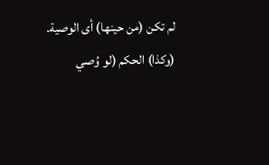لم تكن (من حينها) أى الوصية.
(وكذا) الحكم (لو وُصي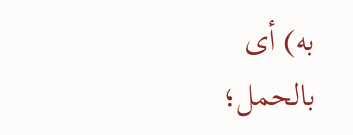به) أى بالحمل؛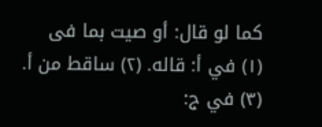كما لو قال: أو صيت بما فى
(١) في أ: قاله. (٢) ساقط من أ. (٣) في ج: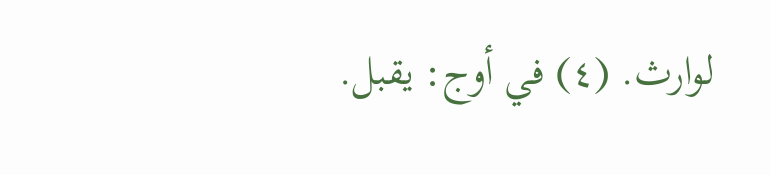لوارث. (٤) في أوج: يقبل.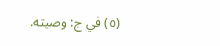(٥) في ج: وصيته.